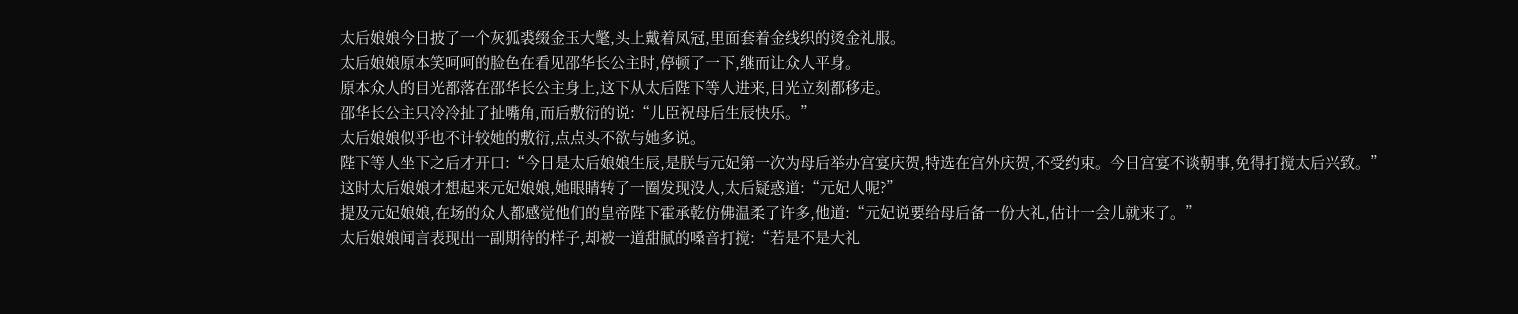太后娘娘今日披了一个灰狐裘缀金玉大氅,头上戴着凤冠,里面套着金线织的烫金礼服。
太后娘娘原本笑呵呵的脸色在看见邵华长公主时,停顿了一下,继而让众人平身。
原本众人的目光都落在邵华长公主身上,这下从太后陛下等人进来,目光立刻都移走。
邵华长公主只冷冷扯了扯嘴角,而后敷衍的说:“儿臣祝母后生辰快乐。”
太后娘娘似乎也不计较她的敷衍,点点头不欲与她多说。
陛下等人坐下之后才开口:“今日是太后娘娘生辰,是朕与元妃第一次为母后举办宫宴庆贺,特选在宫外庆贺,不受约束。今日宫宴不谈朝事,免得打搅太后兴致。”
这时太后娘娘才想起来元妃娘娘,她眼睛转了一圈发现没人,太后疑惑道:“元妃人呢?”
提及元妃娘娘,在场的众人都感觉他们的皇帝陛下霍承乾仿佛温柔了许多,他道:“元妃说要给母后备一份大礼,估计一会儿就来了。”
太后娘娘闻言表现出一副期待的样子,却被一道甜腻的嗓音打搅:“若是不是大礼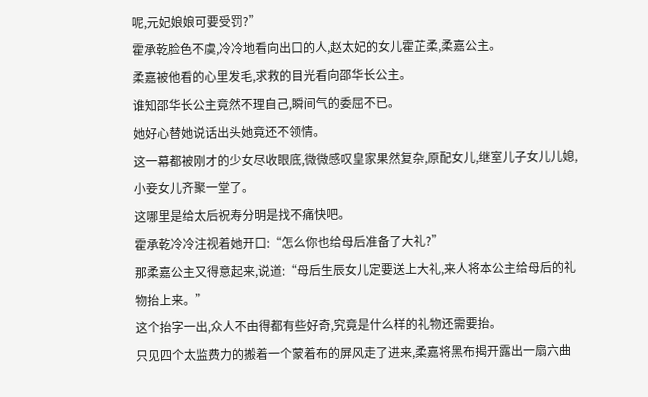呢,元妃娘娘可要受罚?”
霍承乾脸色不虞,冷冷地看向出口的人,赵太妃的女儿霍芷柔,柔嘉公主。
柔嘉被他看的心里发毛,求救的目光看向邵华长公主。
谁知邵华长公主竟然不理自己,瞬间气的委屈不已。
她好心替她说话出头她竟还不领情。
这一幕都被刚才的少女尽收眼底,微微感叹皇家果然复杂,原配女儿,继室儿子女儿儿媳,小妾女儿齐聚一堂了。
这哪里是给太后祝寿分明是找不痛快吧。
霍承乾冷冷注视着她开口:“怎么你也给母后准备了大礼?”
那柔嘉公主又得意起来,说道:“母后生辰女儿定要送上大礼,来人将本公主给母后的礼物抬上来。”
这个抬字一出,众人不由得都有些好奇,究竟是什么样的礼物还需要抬。
只见四个太监费力的搬着一个蒙着布的屏风走了进来,柔嘉将黑布揭开露出一扇六曲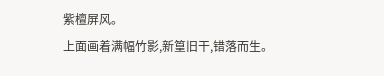紫檀屏风。
上面画着满幅竹影,新篁旧干,错落而生。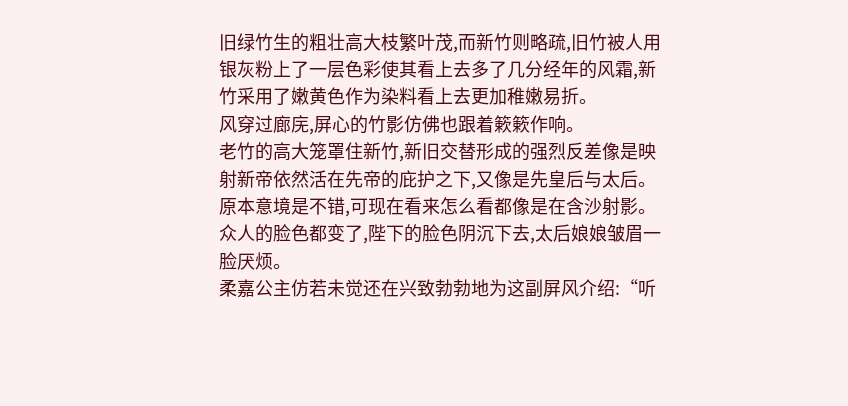旧绿竹生的粗壮高大枝繁叶茂,而新竹则略疏,旧竹被人用银灰粉上了一层色彩使其看上去多了几分经年的风霜,新竹采用了嫩黄色作为染料看上去更加稚嫩易折。
风穿过廊庑,屏心的竹影仿佛也跟着簌簌作响。
老竹的高大笼罩住新竹,新旧交替形成的强烈反差像是映射新帝依然活在先帝的庇护之下,又像是先皇后与太后。
原本意境是不错,可现在看来怎么看都像是在含沙射影。
众人的脸色都变了,陛下的脸色阴沉下去,太后娘娘皱眉一脸厌烦。
柔嘉公主仿若未觉还在兴致勃勃地为这副屏风介绍:“听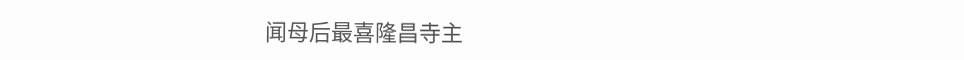闻母后最喜隆昌寺主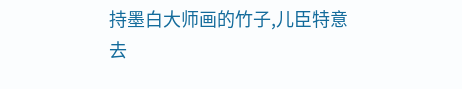持墨白大师画的竹子,儿臣特意去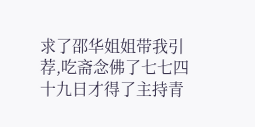求了邵华姐姐带我引荐,吃斋念佛了七七四十九日才得了主持青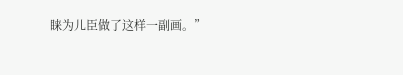睐为儿臣做了这样一副画。”